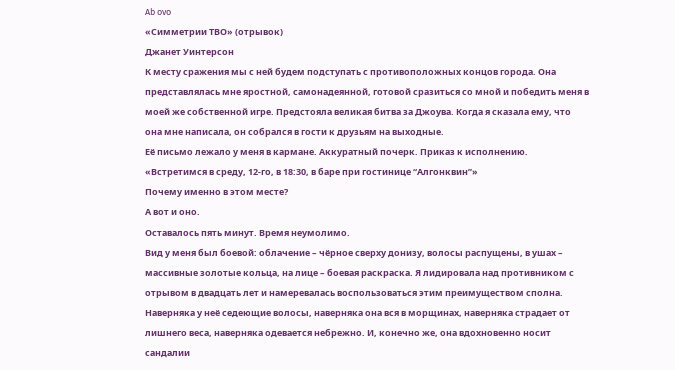Ab ovo
«Симметрии ТВО» (отрывок)
Джанет Уинтерсон
К месту сражения мы с ней будем подступать с противоположных концов города. Она представлялась мне яростной, самонадеянной, готовой сразиться со мной и победить меня в моей же собственной игре. Предстояла великая битва за Джоува. Когда я сказала ему, что она мне написала, он собрался в гости к друзьям на выходные.
Её письмо лежало у меня в кармане. Аккуратный почерк. Приказ к исполнению. «Встретимся в среду, 12-го, в 18:30, в баре при гостинице “Алгонквин”»
Почему именно в этом месте?
А вот и оно.
Оставалось пять минут. Время неумолимо.
Вид у меня был боевой: облачение – чёрное сверху донизу, волосы распущены, в ушах – массивные золотые кольца, на лице – боевая раскраска. Я лидировала над противником с отрывом в двадцать лет и намеревалась воспользоваться этим преимуществом сполна.
Наверняка у неё седеющие волосы, наверняка она вся в морщинах, наверняка страдает от лишнего веса, наверняка одевается небрежно. И, конечно же, она вдохновенно носит сандалии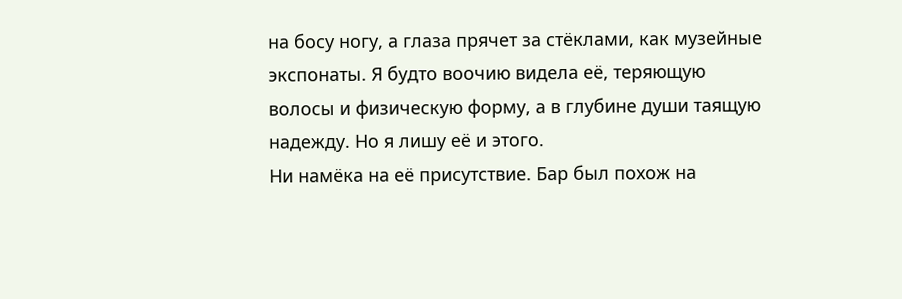на босу ногу, а глаза прячет за стёклами, как музейные экспонаты. Я будто воочию видела её, теряющую волосы и физическую форму, а в глубине души таящую надежду. Но я лишу её и этого.
Ни намёка на её присутствие. Бар был похож на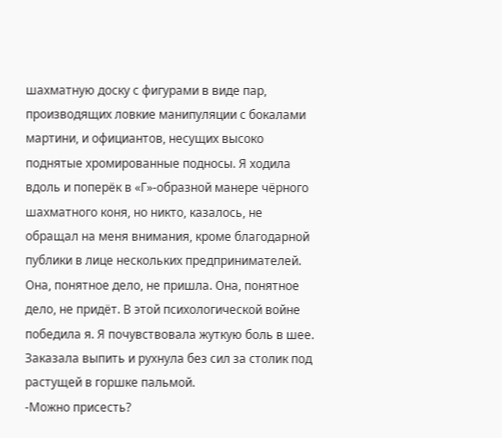шахматную доску с фигурами в виде пар, производящих ловкие манипуляции с бокалами мартини, и официантов, несущих высоко поднятые хромированные подносы. Я ходила вдоль и поперёк в «Г»-образной манере чёрного шахматного коня, но никто, казалось, не обращал на меня внимания, кроме благодарной публики в лице нескольких предпринимателей.
Она, понятное дело, не пришла. Она, понятное дело, не придёт. В этой психологической войне победила я. Я почувствовала жуткую боль в шее. Заказала выпить и рухнула без сил за столик под растущей в горшке пальмой.
-Можно присесть?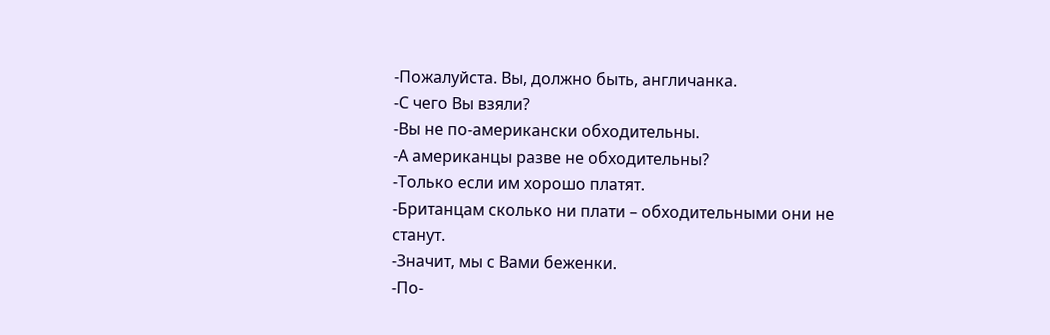-Пожалуйста. Вы, должно быть, англичанка.
-С чего Вы взяли?
-Вы не по-американски обходительны.
-А американцы разве не обходительны?
-Только если им хорошо платят.
-Британцам сколько ни плати – обходительными они не станут.
-Значит, мы с Вами беженки.
-По-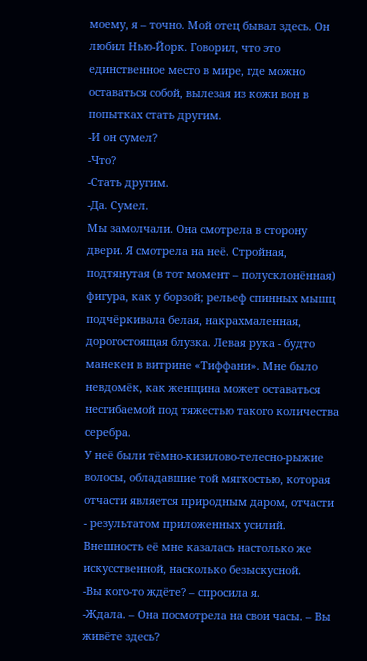моему, я – точно. Мой отец бывал здесь. Он любил Нью-Йорк. Говорил, что это единственное место в мире, где можно оставаться собой, вылезая из кожи вон в попытках стать другим.
-И он сумел?
-Что?
-Стать другим.
-Да. Сумел.
Мы замолчали. Она смотрела в сторону двери. Я смотрела на неё. Стройная, подтянутая (в тот момент – полусклонённая) фигура, как у борзой; рельеф спинных мышц подчёркивала белая, накрахмаленная, дорогостоящая блузка. Левая рука - будто манекен в витрине «Тиффани». Мне было невдомёк, как женщина может оставаться несгибаемой под тяжестью такого количества серебра.
У неё были тёмно-кизилово-телесно-рыжие волосы, обладавшие той мягкостью, которая отчасти является природным даром, отчасти - результатом приложенных усилий. Внешность её мне казалась настолько же искусственной, насколько безыскусной.
-Вы кого-то ждёте? – спросила я.
-Ждала. – Она посмотрела на свои часы. – Вы живёте здесь?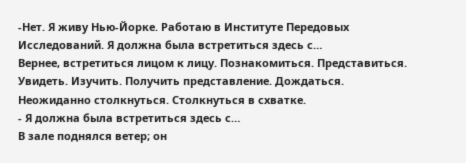-Нет. Я живу Нью-Йорке. Работаю в Институте Передовых Исследований. Я должна была встретиться здесь с…
Вернее, встретиться лицом к лицу. Познакомиться. Представиться. Увидеть. Изучить. Получить представление. Дождаться. Неожиданно столкнуться. Столкнуться в схватке.
- Я должна была встретиться здесь с…
В зале поднялся ветер; он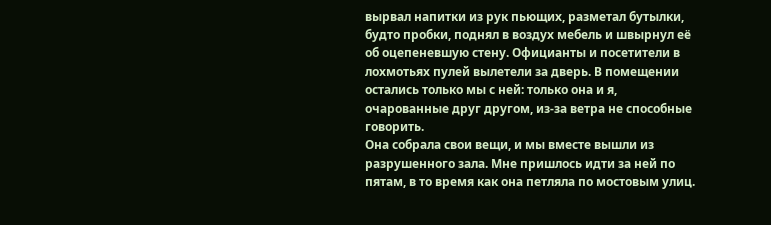вырвал напитки из рук пьющих, разметал бутылки, будто пробки, поднял в воздух мебель и швырнул её об оцепеневшую стену. Официанты и посетители в лохмотьях пулей вылетели за дверь. В помещении остались только мы с ней: только она и я, очарованные друг другом, из-за ветра не способные говорить.
Она собрала свои вещи, и мы вместе вышли из разрушенного зала. Мне пришлось идти за ней по пятам, в то время как она петляла по мостовым улиц.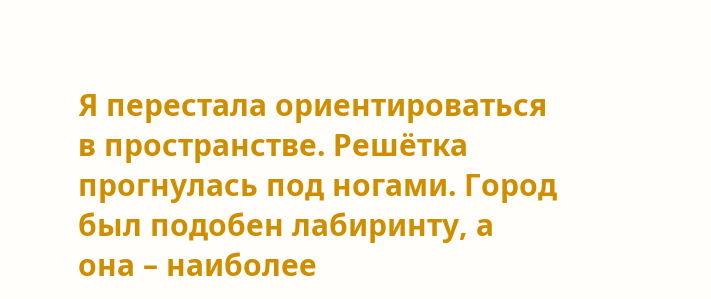Я перестала ориентироваться в пространстве. Решётка прогнулась под ногами. Город был подобен лабиринту, а она – наиболее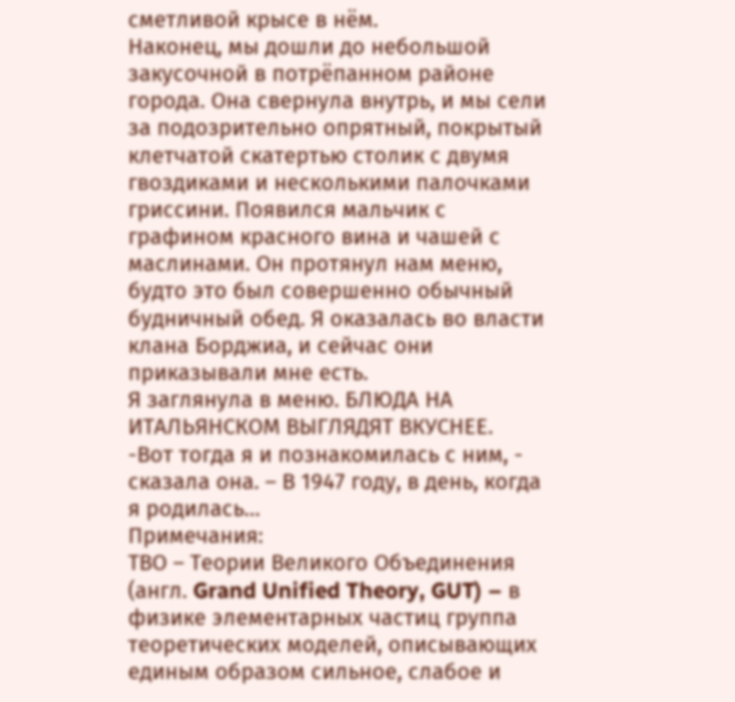сметливой крысе в нём.
Наконец, мы дошли до небольшой закусочной в потрёпанном районе города. Она свернула внутрь, и мы сели за подозрительно опрятный, покрытый клетчатой скатертью столик с двумя гвоздиками и несколькими палочками гриссини. Появился мальчик с графином красного вина и чашей с маслинами. Он протянул нам меню, будто это был совершенно обычный будничный обед. Я оказалась во власти клана Борджиа, и сейчас они приказывали мне есть.
Я заглянула в меню. БЛЮДА НА ИТАЛЬЯНСКОМ ВЫГЛЯДЯТ ВКУСНЕЕ.
-Вот тогда я и познакомилась с ним, - сказала она. – В 1947 году, в день, когда я родилась…
Примечания:
ТВО – Теории Великого Объединения (англ. Grand Unified Theory, GUT) – в физике элементарных частиц группа теоретических моделей, описывающих единым образом сильное, слабое и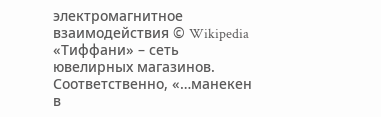электромагнитное взаимодействия © Wikipedia
«Тиффани» – сеть ювелирных магазинов. Соответственно, «…манекен в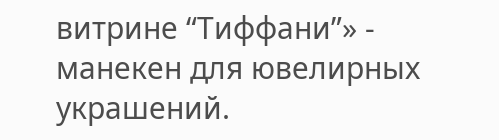витрине “Тиффани”» - манекен для ювелирных украшений.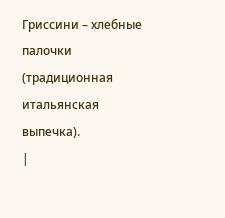Гриссини – хлебные палочки (традиционная итальянская выпечка).
|